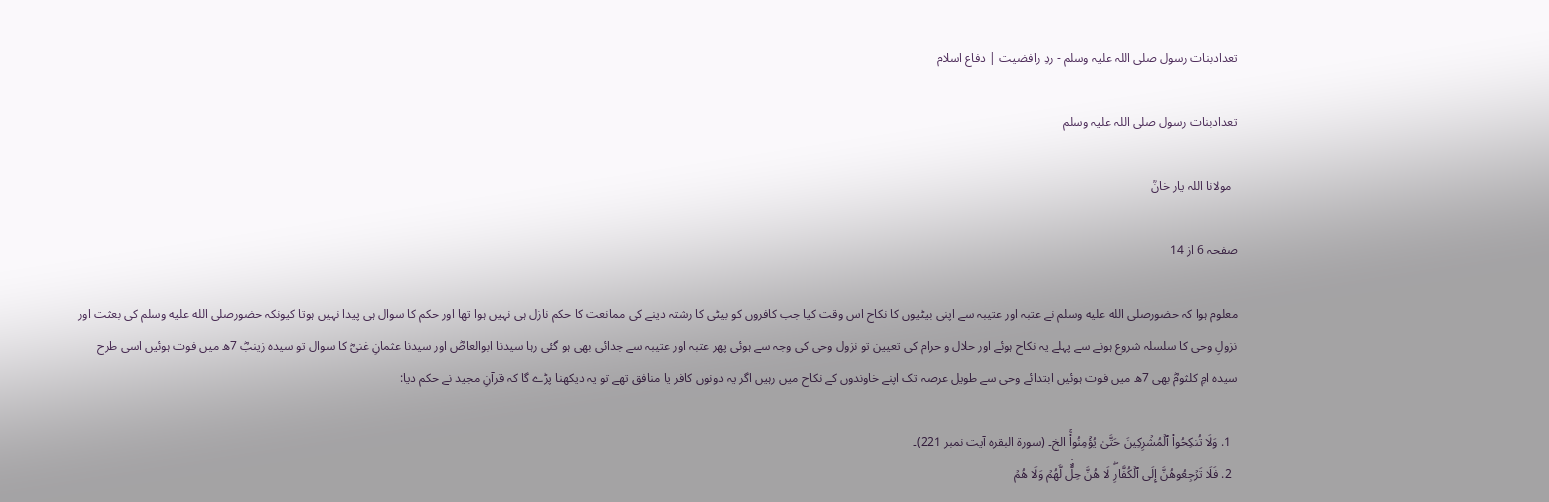تعدادبنات رسول صلی اللہ علیہ وسلم - ردِ رافضیت | دفاع اسلام

تعدادبنات رسول صلی اللہ علیہ وسلم

  مولانا اللہ یار خانؒ

صفحہ 6 از 14

معلوم ہوا کہ حضورصلى الله عليه وسلم نے عتبہ اور عتیبہ سے اپنی بیٹیوں کا نکاح اس وقت کیا جب کافروں کو بیٹی کا رشتہ دینے کی ممانعت کا حکم نازل ہی نہیں ہوا تھا اور حکم کا سوال ہی پیدا نہیں ہوتا کیونکہ حضورصلى الله عليه وسلم کی بعثت اور نزولِ وحی کا سلسلہ شروع ہونے سے پہلے یہ نکاح ہوئے اور حلال و حرام کی تعیین تو نزول وحی کی وجہ سے ہوئی پھر عتبہ اور عتیبہ سے جدائی بھی ہو گئی رہا سیدنا ابوالعاصؓ اور سیدنا عثمانِ غنیؓ کا سوال تو سیدہ زینبؓ 7ھ میں فوت ہوئیں اسی طرح سیدہ امِ کلثومؓ بھی 7ھ میں فوت ہوئیں ابتدائے وحی سے طویل عرصہ تک اپنے خاوندوں کے نکاح میں رہیں اگر یہ دونوں کافر یا منافق تھے تو یہ دیکھنا پڑے گا کہ قرآنِ مجید نے حکم دیا:

  1. وَلَا تُنكِحُواْ ٱلۡمُشۡرِكِينَ حَتَّىٰ يُؤۡمِنُواْ‌ۚ الخ۔ (سورة البقرہ آیت نمبر 221)۔
  2. فَلَا تَرۡجِعُوهُنَّ إِلَى ٱلۡكُفَّارِ‌ۖ لَا هُنَّ حِلٌّ۬ لَّهُمۡ وَلَا هُمۡ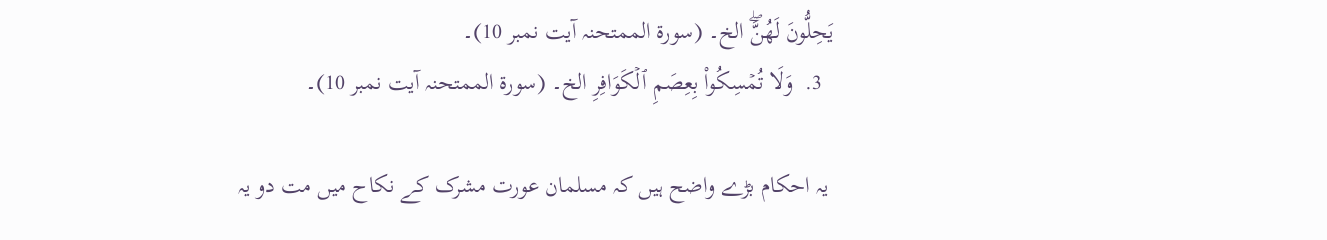يَحِلُّونَ لَهُنَّ‌ۖ الخ۔ (سورة الممتحنہ آیت نمبر 10)۔
  3.  وَلَا تُمۡسِكُواْ بِعِصَمِ ٱلۡكَوَافِرِ الخ۔ (سورة الممتحنہ آیت نمبر 10)۔

 یہ احکام بڑے واضح ہیں کہ مسلمان عورت مشرک کے نکاح میں مت دو یہ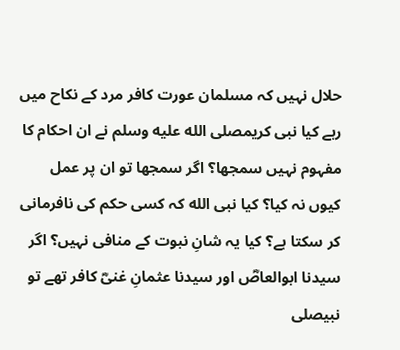حلال نہیں کہ مسلمان عورت کافر مرد کے نکاح میں رہے کیا نبی کریمصلى الله عليه وسلم نے ان احکام کا مفہوم نہیں سمجھا؟ اگر سمجھا تو ان پر عمل کیوں نہ کیا؟ کیا نبی الله کہ کسی حکم کی نافرمانی کر سکتا ہے؟ کیا یہ شانِ نبوت کے منافی نہیں؟ اگر سیدنا ابوالعاصؓ اور سیدنا عثمانِ غنیؓ کافر تھے تو نبیصلى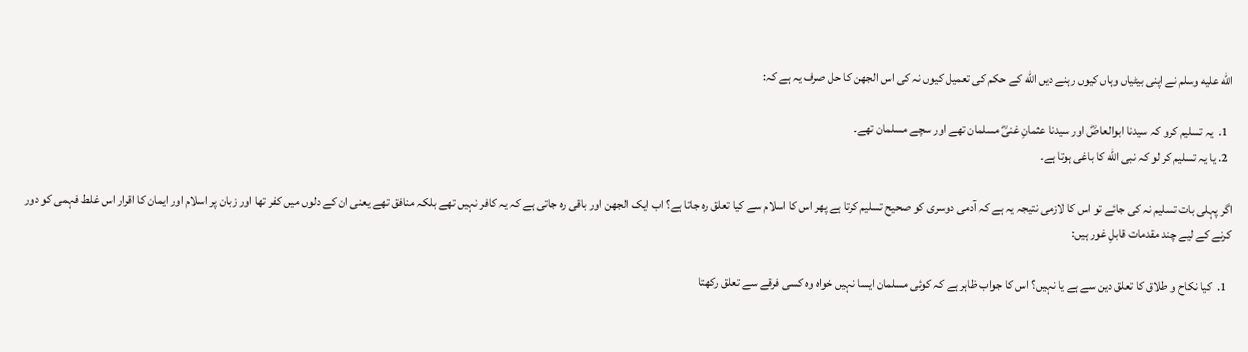الله عليه وسلم نے اپنی بیٹیاں وہاں کیوں رہنے دیں الله کے حکم کی تعمیل کیوں نہ کی اس الجھن کا حل صرف یہ ہے کہ:

  1.  یہ تسلیم کرو کہ سیدنا ابوالعاصؓ اور سیدنا عثمانِ غنیؓ مسلمان تھے اور سچے مسلمان تھے۔
  2. یا یہ تسلیم کر لو کہ نبی الله کا باغی ہوتا ہے۔

اگر پہلی بات تسلیم نہ کی جائے تو اس کا لازمی نتیجہ یہ ہے کہ آدمی دوسری کو صحیح تسلیم کرتا ہے پھر اس کا اسلام سے کیا تعلق رہ جاتا ہے؟ اب ایک الجھن اور باقی رہ جاتی ہے کہ یہ کافر نہیں تھے بلکہ منافق تھے یعنی ان کے دلوں میں کفر تھا اور زبان پر اسلام اور ایمان کا اقرار اس غلط فہمی کو دور کرنے کے لیے چند مقدمات قابلِ غور ہیں:

  1.  کیا نکاح و طلاق کا تعلق دین سے ہے یا نہیں؟ اس کا جواب ظاہر ہے کہ کوئی مسلمان ایسا نہیں خواہ وہ کسی فرقے سے تعلق رکھتا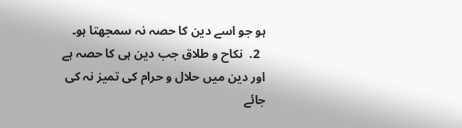ہو جو اسے دین کا حصہ نہ سمجھتا ہو۔
  2.  نکاح و طلاق جب دین ہی کا حصہ ہے اور دین میں حلال و حرام کی تمیز نہ کی جائے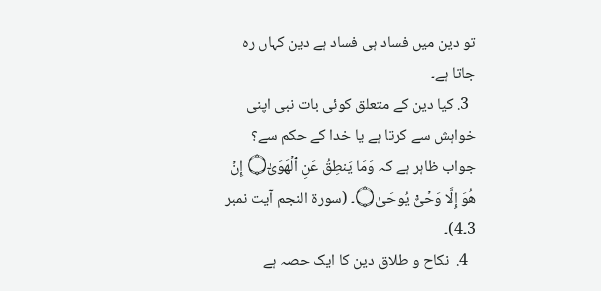تو دین میں فساد ہی فساد ہے دین کہاں رہ جاتا ہے۔
  3. کیا دین کے متعلق کوئی بات نبی اپنی خواہش سے کرتا ہے یا خدا کے حکم سے؟ جواب ظاہر ہے کہ وَمَا يَنطِقُ عَنِ ٱلۡهَوَىٰٓ۝ إِنۡ هُوَ إِلَّا وَحۡىٌ۬ يُوحَىٰ۝۔ (سورة النجم آیت نمبر 3۔4)۔
  4.  نکاح و طلاق دین کا ایک حصہ ہے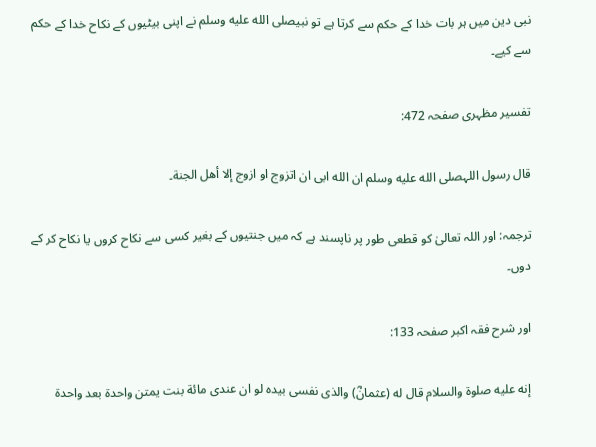نبی دین میں ہر بات خدا کے حکم سے کرتا ہے تو نبیصلى الله عليه وسلم نے اپنی بیٹیوں کے نکاح خدا کے حکم سے کیے۔

تفسیر مظہری صفحہ 472:

قال رسول اللہصلى الله عليه وسلم ان الله ابى ان اتزوج او ازوج إلا أهل الجنة۔

ترجمہ: اور اللہ تعالیٰ کو قطعی طور پر ناپسند ہے کہ میں جنتیوں کے بغیر کسی سے نکاح کروں یا نکاح کر کے دوں۔

اور شرح فقہ اکبر صفحہ 133:

إنه عليه صلوة والسلام قال له (عثمانؓ) والذى نفسى بيده لو ان عندى مائة بنت يمتن واحدة بعد واحدة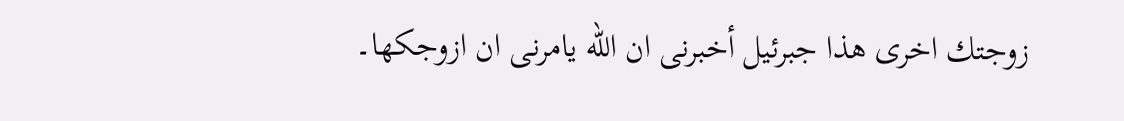زوجتك اخرى هذا جبرئيل أخبرنی ان الله يامرنى ان ازوجكها۔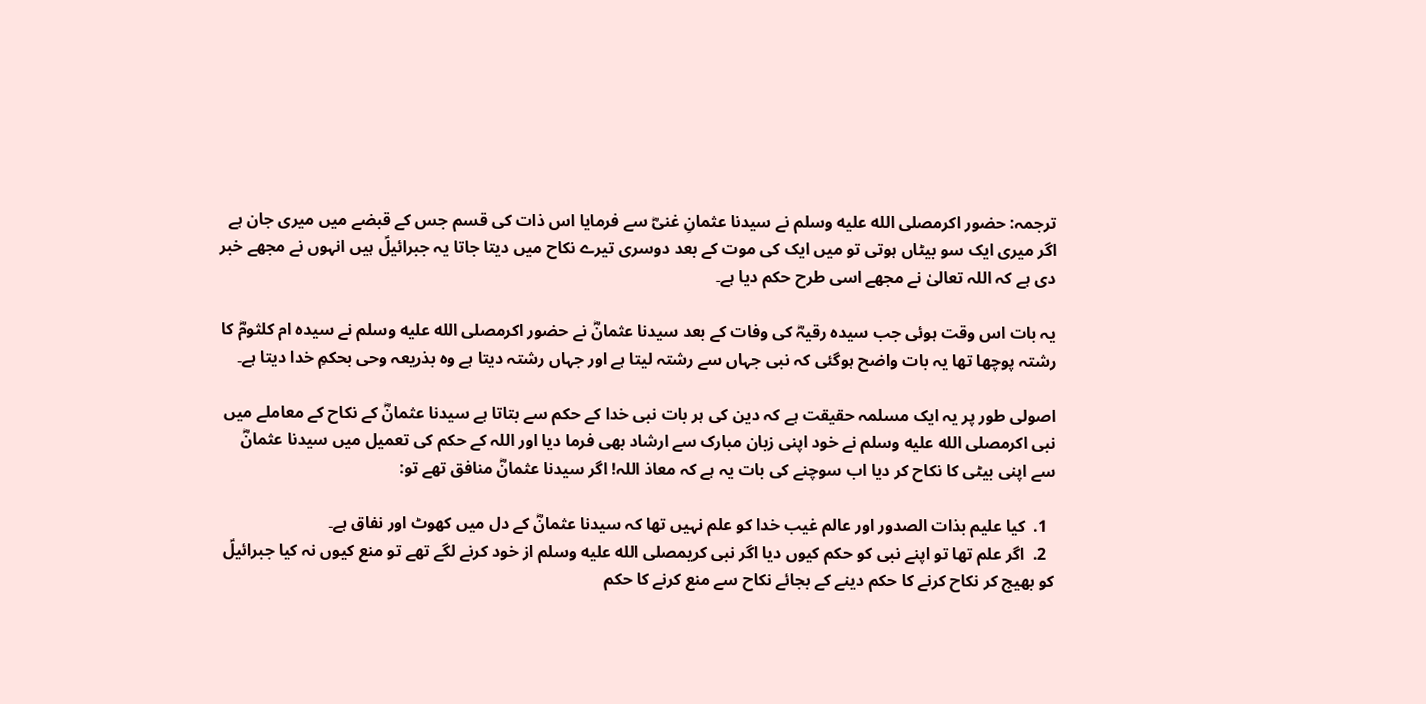ترجمہ: حضور اکرمصلى الله عليه وسلم نے سیدنا عثمانِ غنیؓ سے فرمایا اس ذات کی قسم جس کے قبضے میں میری جان ہے اگر میری ایک سو بیٹاں ہوتی تو میں ایک کی موت کے بعد دوسری تیرے نکاح میں دیتا جاتا یہ جبرائیلؑ ہیں انہوں نے مجھے خبر دی ہے کہ اللہ تعالیٰ نے مجھے اسی طرح حکم دیا ہے۔

یہ بات اس وقت ہوئی جب سیدہ رقیہؓ کی وفات کے بعد سیدنا عثمانؓ نے حضور اکرمصلى الله عليه وسلم نے سیدہ ام کلثومؓ کا رشتہ پوچھا تھا یہ بات واضح ہوگئی کہ نبی جہاں سے رشتہ لیتا ہے اور جہاں رشتہ دیتا ہے وہ بذریعہ وحی بحکمِ خدا دیتا ہے۔

اصولی طور پر یہ ایک مسلمہ حقیقت ہے کہ دین کی ہر بات نبی خدا کے حکم سے بتاتا ہے سیدنا عثمانؓ کے نکاح کے معاملے میں نبی اکرمصلى الله عليه وسلم نے خود اپنی زبان مبارک سے ارشاد بھی فرما دیا اور اللہ کے حکم کی تعمیل میں سیدنا عثمانؓ سے اپنی بیٹی کا نکاح کر دیا اب سوچنے کی بات یہ ہے کہ معاذ اللہ! اگر سیدنا عثمانؓ منافق تھے تو:

  1.  کیا علیم بذات الصدور اور عالم غیب خدا کو علم نہیں تھا کہ سیدنا عثمانؓ کے دل میں کھوٹ اور نفاق ہے۔
  2.  اگر علم تھا تو اپنے نبی کو حکم کیوں دیا اگر نبی کریمصلى الله عليه وسلم از خود کرنے لگے تھے تو منع کیوں نہ کیا جبرائیلؑ کو بھیج کر نکاح کرنے کا حکم دینے کے بجائے نکاح سے منع کرنے کا حکم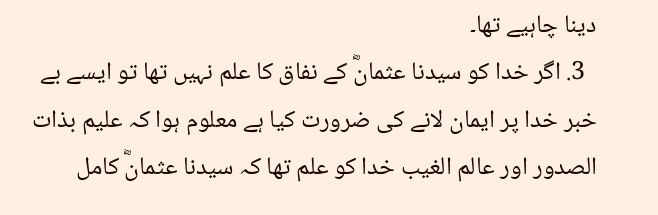دینا چاہیے تھا۔
  3. اگر خدا کو سیدنا عثمانؓ کے نفاق کا علم نہیں تھا تو ایسے بے خبر خدا پر ایمان لانے کی ضرورت کیا ہے معلوم ہوا کہ علیم بذات الصدور اور عالم الغیب خدا کو علم تھا کہ سیدنا عثمانؓ کامل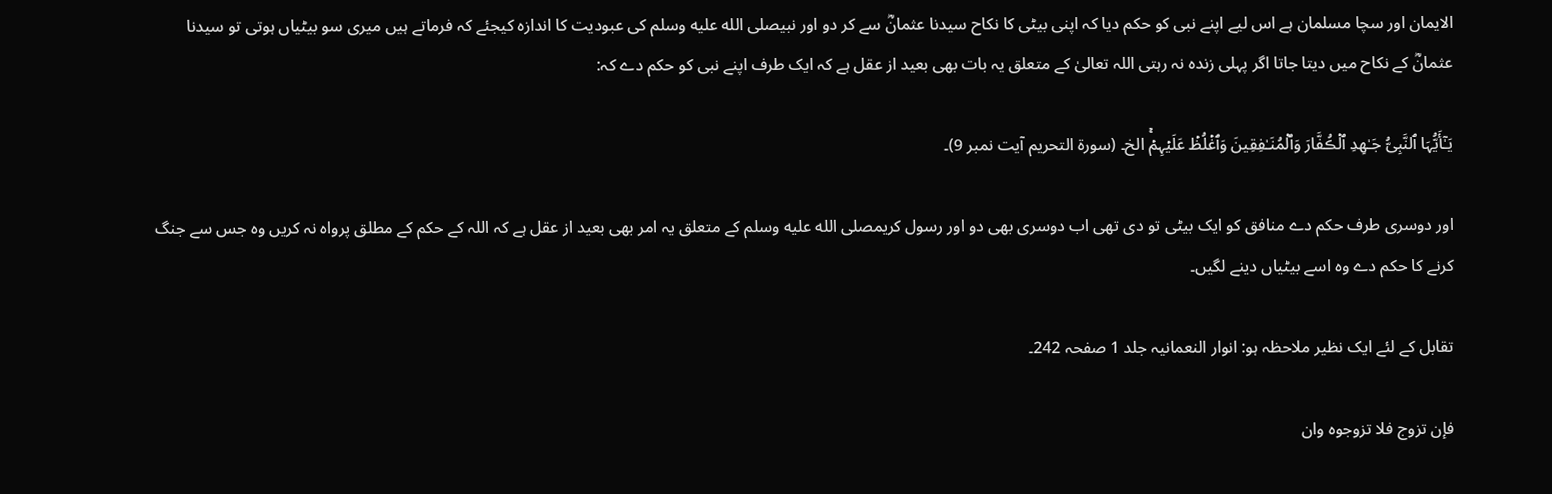الایمان اور سچا مسلمان ہے اس لیے اپنے نبی کو حکم دیا کہ اپنی بیٹی کا نکاح سیدنا عثمانؓ سے کر دو اور نبیصلى الله عليه وسلم کی عبودیت کا اندازہ کیجئے کہ فرماتے ہیں میری سو بیٹیاں ہوتی تو سیدنا عثمانؓ کے نکاح میں دیتا جاتا اگر پہلی زندہ نہ رہتی اللہ تعالیٰ کے متعلق یہ بات بھی بعید از عقل ہے کہ ایک طرف اپنے نبی کو حکم دے کہ:

يَـٰٓأَيُّہَا ٱلنَّبِىُّ جَـٰهِدِ ٱلۡڪُفَّارَ وَٱلۡمُنَـٰفِقِينَ وَٱغۡلُظۡ عَلَيۡہِمۡ‌ۚ الخ۔ (سورة التحریم آیت نمبر 9)۔

اور دوسری طرف حکم دے منافق کو ایک بیٹی تو دی تھی اب دوسری بھی دو اور رسول کریمصلى الله عليه وسلم کے متعلق یہ امر بھی بعید از عقل ہے کہ اللہ کے حکم کے مطلق پرواہ نہ کریں وہ جس سے جنگ کرنے کا حکم دے وہ اسے بیٹیاں دینے لگیں۔

تقابل کے لئے ایک نظیر ملاحظہ ہو: انوار النعمانیہ جلد 1 صفحہ 242۔

فإن تزوج فلا تزوجوه وان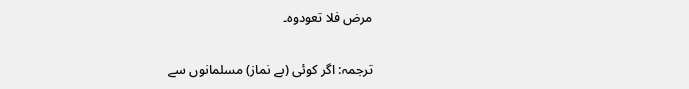مرض فلا تعودوه۔

ترجمہ: اگر کوئی (بے نماز) مسلمانوں سے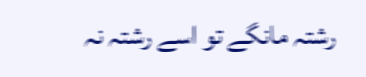رشتہ مانگے تو اسے رشتہ نہ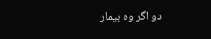دو اگر وہ بیمار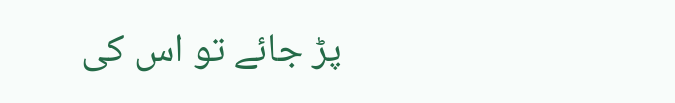پڑ جائے تو اس کی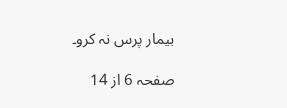بیمار پرس نہ کرو۔

صفحہ 6 از 14